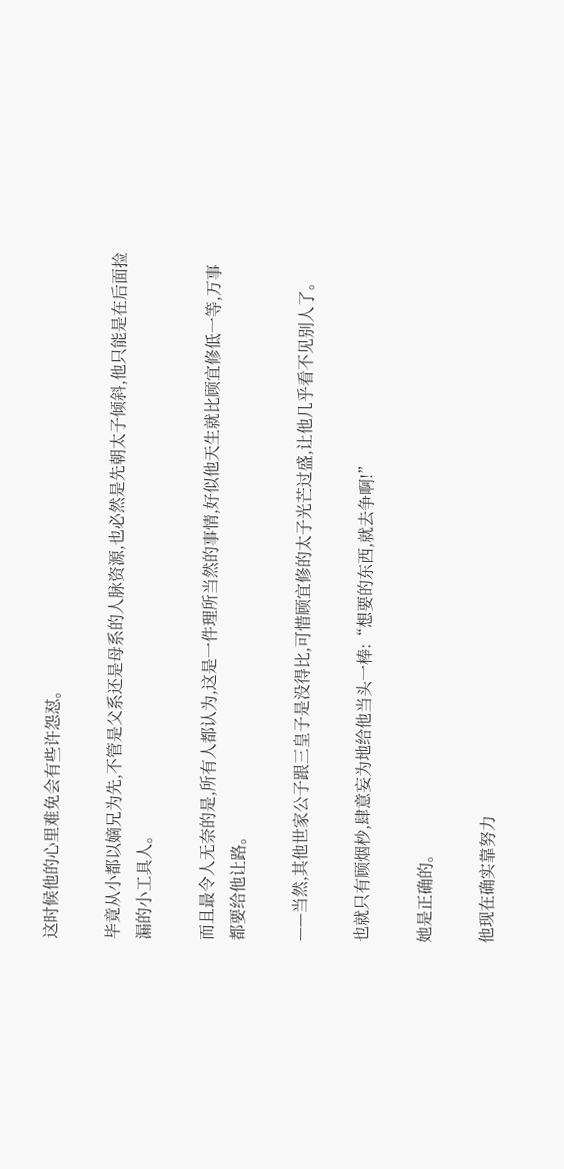这时候他的心里难免会有些许怨怼。

毕竟从小都以嫡兄为先,不管是父系还是母系的人脉资源,也必然是先朝太子倾斜,他只能是在后面捡漏的小工具人。

而且最令人无奈的是,所有人都认为,这是一件理所当然的事情,好似他天生就比顾宜修低一等,万事都要给他让路。

——当然,其他世家公子跟三皇子是没得比,可惜顾宜修的太子光芒过盛,让他几乎看不见别人了。

也就只有顾烟杪,肆意妄为地给他当头一棒:“想要的东西,就去争啊!”

她是正确的。

他现在确实靠努力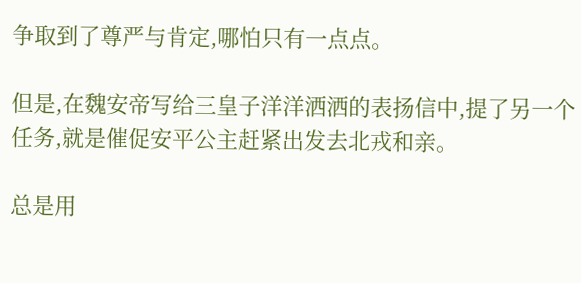争取到了尊严与肯定,哪怕只有一点点。

但是,在魏安帝写给三皇子洋洋洒洒的表扬信中,提了另一个任务,就是催促安平公主赶紧出发去北戎和亲。

总是用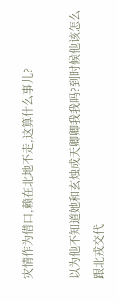灾情作为借口,赖在北地不走,这算什么事儿?

以为他不知道她和玄烛成天卿卿我我吗?到时候他该怎么跟北戎交代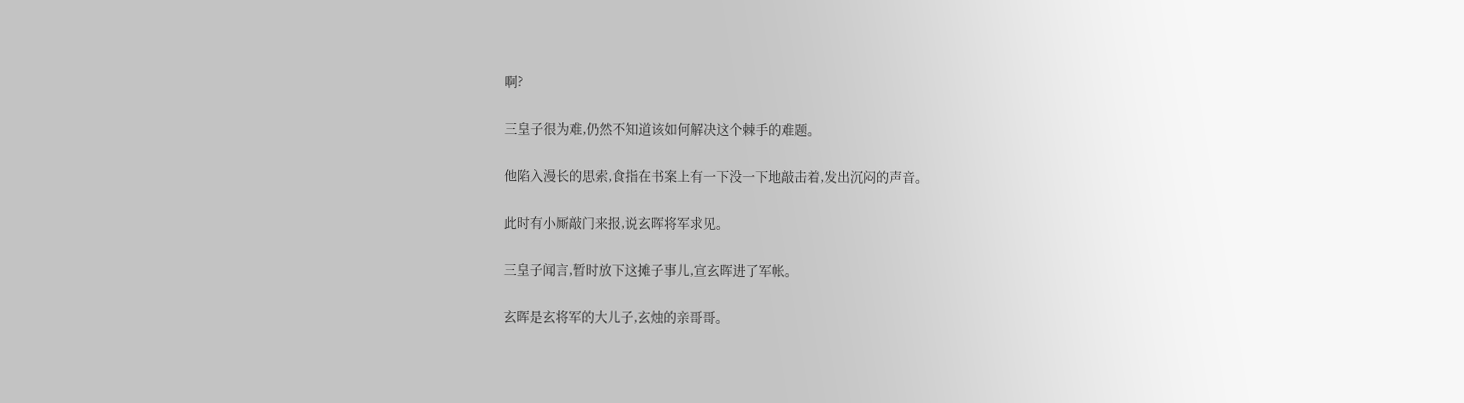啊?

三皇子很为难,仍然不知道该如何解决这个棘手的难题。

他陷入漫长的思索,食指在书案上有一下没一下地敲击着,发出沉闷的声音。

此时有小厮敲门来报,说玄晖将军求见。

三皇子闻言,暂时放下这摊子事儿,宣玄晖进了军帐。

玄晖是玄将军的大儿子,玄烛的亲哥哥。